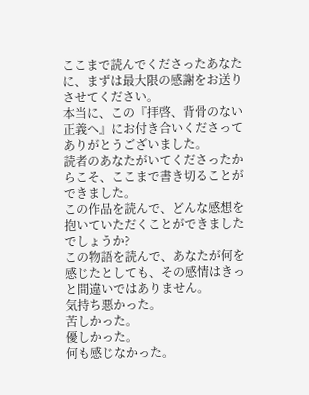ここまで読んでくださったあなたに、まずは最大限の感謝をお送りさせてください。
本当に、この『拝啓、背骨のない正義へ』にお付き合いくださってありがとうございました。
読者のあなたがいてくださったからこそ、ここまで書き切ることができました。
この作品を読んで、どんな感想を抱いていただくことができましたでしょうか?
この物語を読んで、あなたが何を感じたとしても、その感情はきっと間違いではありません。
気持ち悪かった。
苦しかった。
優しかった。
何も感じなかった。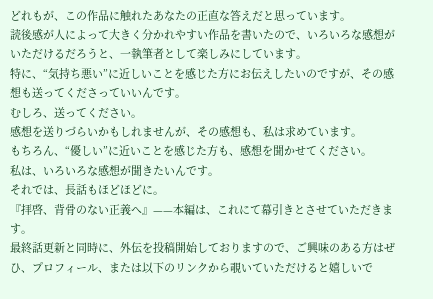どれもが、この作品に触れたあなたの正直な答えだと思っています。
読後感が人によって大きく分かれやすい作品を書いたので、いろいろな感想がいただけるだろうと、一執筆者として楽しみにしています。
特に、“気持ち悪い”に近しいことを感じた方にお伝えしたいのですが、その感想も送ってくださっていいんです。
むしろ、送ってください。
感想を送りづらいかもしれませんが、その感想も、私は求めています。
もちろん、“優しい”に近いことを感じた方も、感想を聞かせてください。
私は、いろいろな感想が聞きたいんです。
それでは、長話もほどほどに。
『拝啓、背骨のない正義へ』——本編は、これにて幕引きとさせていただきます。
最終話更新と同時に、外伝を投稿開始しておりますので、ご興味のある方はぜひ、プロフィール、または以下のリンクから覗いていただけると嬉しいで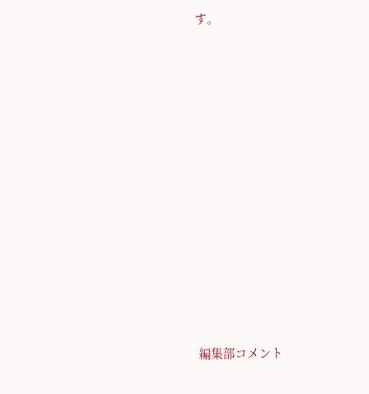す。












編集部コメント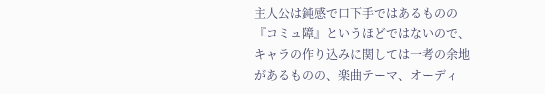主人公は鈍感で口下手ではあるものの『コミュ障』というほどではないので、キャラの作り込みに関しては一考の余地があるものの、楽曲テーマ、オーディ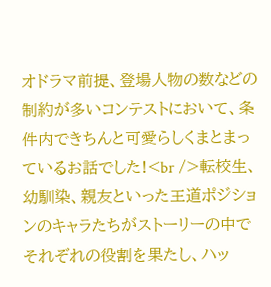オドラマ前提、登場人物の数などの制約が多いコンテストにおいて、条件内できちんと可愛らしくまとまっているお話でした!<br />転校生、幼馴染、親友といった王道ポジションのキャラたちがストーリーの中でそれぞれの役割を果たし、ハッ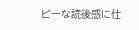ピーな読後感に仕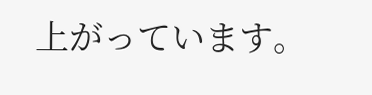上がっています。